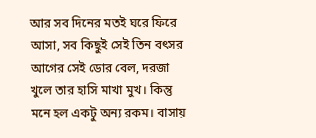আর সব দিনের মতই ঘরে ফিরে আসা, সব কিছুই সেই তিন বৎসর আগের সেই ডোর বেল, দরজা খুলে তার হাসি মাখা মুখ। কিন্তু মনে হল একটু অন্য রকম। বাসায়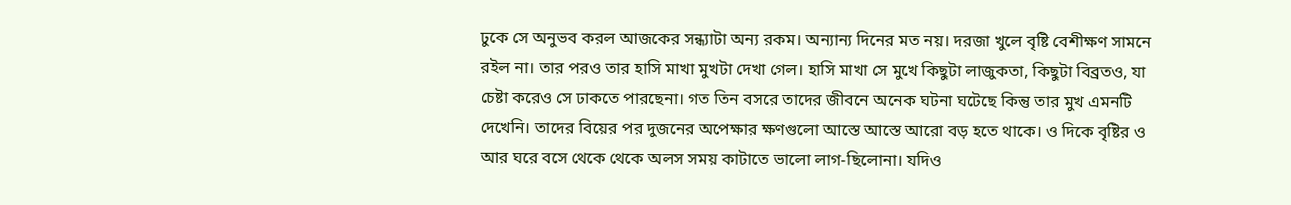ঢুকে সে অনুভব করল আজকের সন্ধ্যাটা অন্য রকম। অন্যান্য দিনের মত নয়। দরজা খুলে বৃষ্টি বেশীক্ষণ সামনে রইল না। তার পরও তার হাসি মাখা মুখটা দেখা গেল। হাসি মাখা সে মুখে কিছুটা লাজুকতা, কিছুটা বিব্রতও, যা চেষ্টা করেও সে ঢাকতে পারছেনা। গত তিন বসরে তাদের জীবনে অনেক ঘটনা ঘটেছে কিন্তু তার মুখ এমনটি দেখেনি। তাদের বিয়ের পর দুজনের অপেক্ষার ক্ষণগুলো আস্তে আস্তে আরো বড় হতে থাকে। ও দিকে বৃষ্টির ও আর ঘরে বসে থেকে থেকে অলস সময় কাটাতে ভালো লাগ-ছিলোনা। যদিও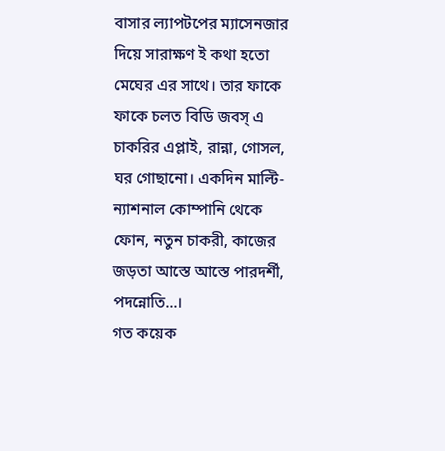বাসার ল্যাপটপের ম্যাসেনজার দিয়ে সারাক্ষণ ই কথা হতো মেঘের এর সাথে। তার ফাকে ফাকে চলত বিডি জবস্ এ চাকরির এপ্লাই, রান্না, গোসল, ঘর গোছানো। একদিন মাল্টি-ন্যাশনাল কোম্পানি থেকে ফোন, নতুন চাকরী, কাজের জড়তা আস্তে আস্তে পারদর্শী, পদন্নোতি...।
গত কয়েক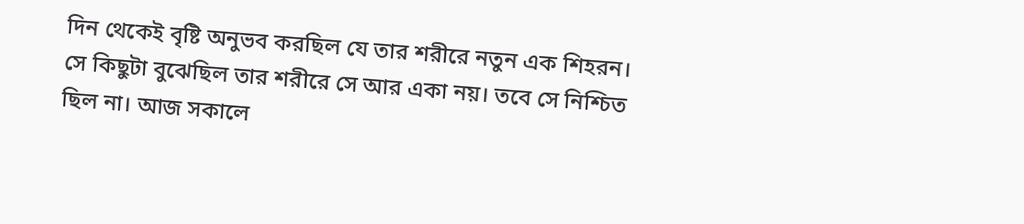দিন থেকেই বৃষ্টি অনুভব করছিল যে তার শরীরে নতুন এক শিহরন। সে কিছুটা বুঝেছিল তার শরীরে সে আর একা নয়। তবে সে নিশ্চিত ছিল না। আজ সকালে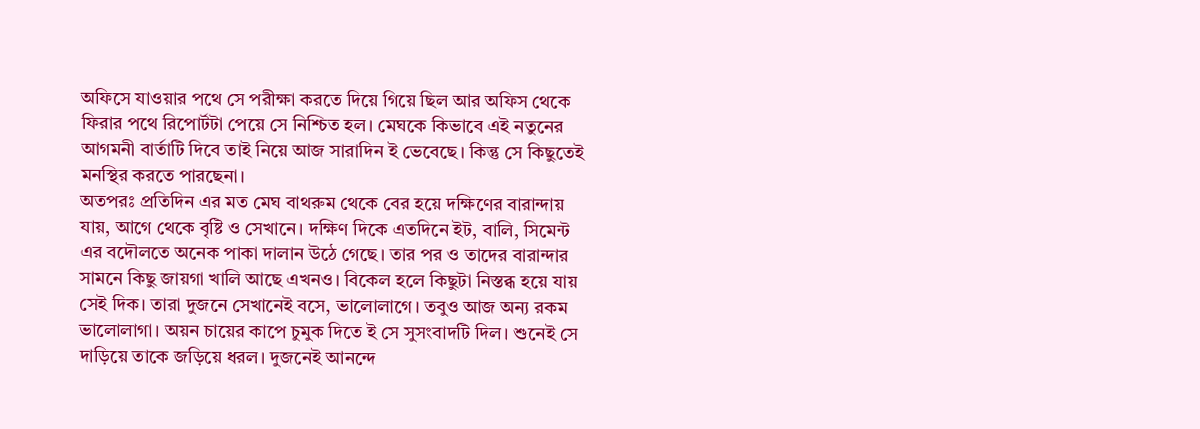অফিসে যাওয়ার পথে সে পরীক্ষা করতে দিয়ে গিয়ে ছিল আর অফিস থেকে ফিরার পথে রিপোর্টটা পেয়ে সে নিশ্চিত হল। মেঘকে কিভাবে এই নতুনের আগমনী বার্তাটি দিবে তাই নিয়ে আজ সারাদিন ই ভেবেছে। কিন্তু সে কিছুতেই মনস্থির করতে পারছেনা।
অতপরঃ প্রতিদিন এর মত মেঘ বাথরুম থেকে বের হয়ে দক্ষিণের বারান্দায় যায়, আগে থেকে বৃষ্টি ও সেখানে। দক্ষিণ দিকে এতদিনে ইট, বালি, সিমেন্ট এর বদৌলতে অনেক পাকা দালান উঠে গেছে। তার পর ও তাদের বারান্দার সামনে কিছু জায়গা খালি আছে এখনও। বিকেল হলে কিছুটা নিস্তব্ধ হয়ে যায় সেই দিক। তারা দুজনে সেখানেই বসে, ভালোলাগে। তবুও আজ অন্য রকম ভালোলাগা। অয়ন চায়ের কাপে চুমুক দিতে ই সে সুসংবাদটি দিল। শুনেই সে দাড়িয়ে তাকে জড়িয়ে ধরল। দুজনেই আনন্দে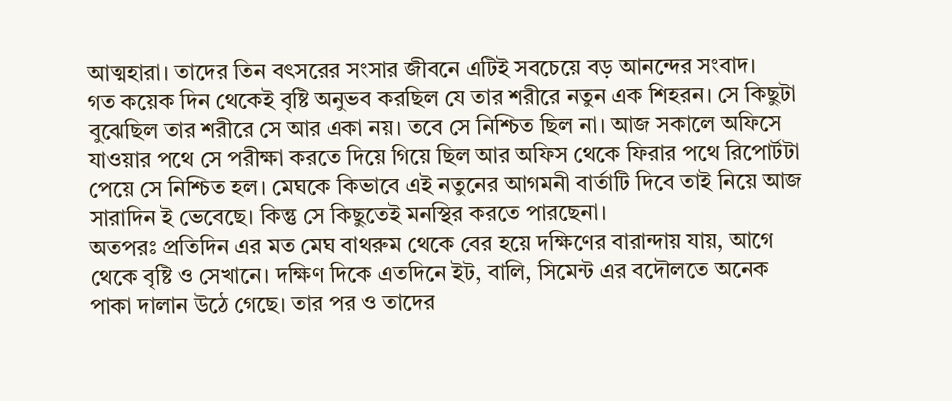আত্মহারা। তাদের তিন বৎসরের সংসার জীবনে এটিই সবচেয়ে বড় আনন্দের সংবাদ।
গত কয়েক দিন থেকেই বৃষ্টি অনুভব করছিল যে তার শরীরে নতুন এক শিহরন। সে কিছুটা বুঝেছিল তার শরীরে সে আর একা নয়। তবে সে নিশ্চিত ছিল না। আজ সকালে অফিসে যাওয়ার পথে সে পরীক্ষা করতে দিয়ে গিয়ে ছিল আর অফিস থেকে ফিরার পথে রিপোর্টটা পেয়ে সে নিশ্চিত হল। মেঘকে কিভাবে এই নতুনের আগমনী বার্তাটি দিবে তাই নিয়ে আজ সারাদিন ই ভেবেছে। কিন্তু সে কিছুতেই মনস্থির করতে পারছেনা।
অতপরঃ প্রতিদিন এর মত মেঘ বাথরুম থেকে বের হয়ে দক্ষিণের বারান্দায় যায়, আগে থেকে বৃষ্টি ও সেখানে। দক্ষিণ দিকে এতদিনে ইট, বালি, সিমেন্ট এর বদৌলতে অনেক পাকা দালান উঠে গেছে। তার পর ও তাদের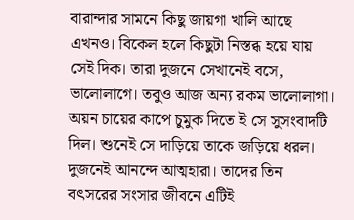বারান্দার সামনে কিছু জায়গা খালি আছে এখনও। বিকেল হলে কিছুটা নিস্তব্ধ হয়ে যায় সেই দিক। তারা দুজনে সেখানেই বসে, ভালোলাগে। তবুও আজ অন্য রকম ভালোলাগা। অয়ন চায়ের কাপে চুমুক দিতে ই সে সুসংবাদটি দিল। শুনেই সে দাড়িয়ে তাকে জড়িয়ে ধরল। দুজনেই আনন্দে আত্মহারা। তাদের তিন বৎসরের সংসার জীবনে এটিই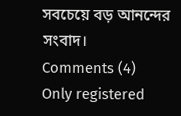সবচেয়ে বড় আনন্দের সংবাদ।
Comments (4)
Only registered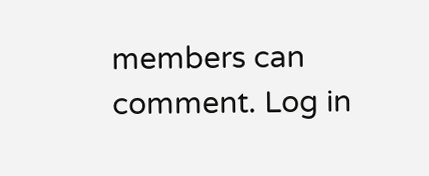members can comment. Log in